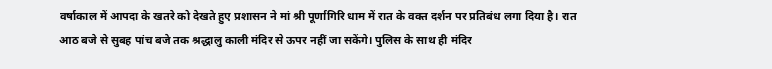वर्षाकाल में आपदा के खतरे को देखते हुए प्रशासन ने मां श्री पूर्णागिरि धाम में रात के वक्त दर्शन पर प्रतिबंध लगा दिया है। रात आठ बजे से सुबह पांच बजे तक श्रद्धालु काली मंदिर से ऊपर नहीं जा सकेंगे। पुलिस के साथ ही मंदिर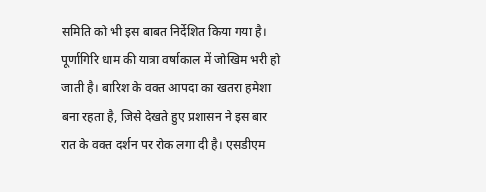समिति को भी इस बाबत निर्देशित किया गया है।
पूर्णागिरि धाम की यात्रा वर्षाकाल में जोखिम भरी हो जाती है। बारिश के वक्त आपदा का खतरा हमेशा बना रहता है, जिसे देखते हुए प्रशासन ने इस बार रात के वक्त दर्शन पर रोक लगा दी है। एसडीएम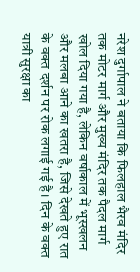नरेश दुर्गापाल ने बताया कि फिलहाल भैरव मंदिर तक मोटर मार्ग और मुख्य मंदिर तक पैदल मार्ग खोल दिया गया है, लेकिन वर्षाकाल में भूस्खलन और मलबा आने का खतरा है, जिसे देखते हुए रात के वक्त दर्शन पर रोक लगाई गई है। दिन के वक्त यात्री सुरक्षा का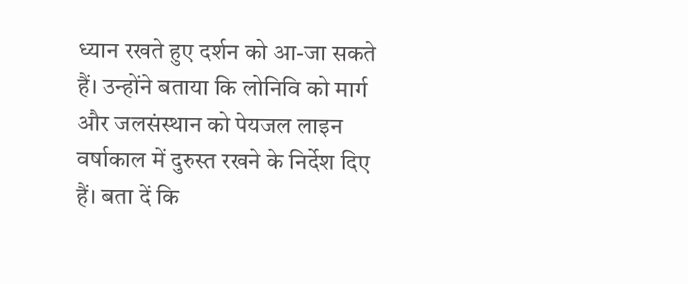ध्यान रखते हुए दर्शन को आ-जा सकते हैं। उन्होंने बताया कि लोनिवि को मार्ग और जलसंस्थान को पेयजल लाइन वर्षाकाल में दुरुस्त रखने के निर्देश दिए हैं। बता दें कि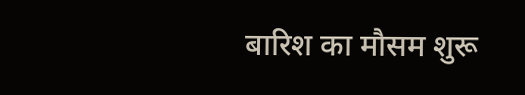बारिश का मौसम शुरू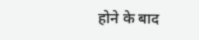होने के बाद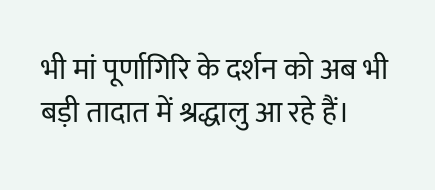भी मां पूर्णागिरि के दर्शन को अब भी बड़ी तादात में श्रद्धालु आ रहे हैं।